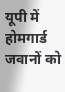यूपी में होमगार्ड जवानों को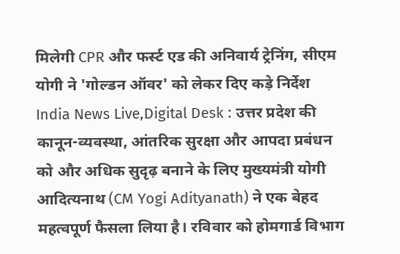मिलेगी CPR और फर्स्ट एड की अनिवार्य ट्रेनिंग, सीएम योगी ने 'गोल्डन ऑवर' को लेकर दिए कड़े निर्देश
India News Live,Digital Desk : उत्तर प्रदेश की कानून-व्यवस्था, आंतरिक सुरक्षा और आपदा प्रबंधन को और अधिक सुदृढ़ बनाने के लिए मुख्यमंत्री योगी आदित्यनाथ (CM Yogi Adityanath) ने एक बेहद महत्वपूर्ण फैसला लिया है। रविवार को होमगार्ड विभाग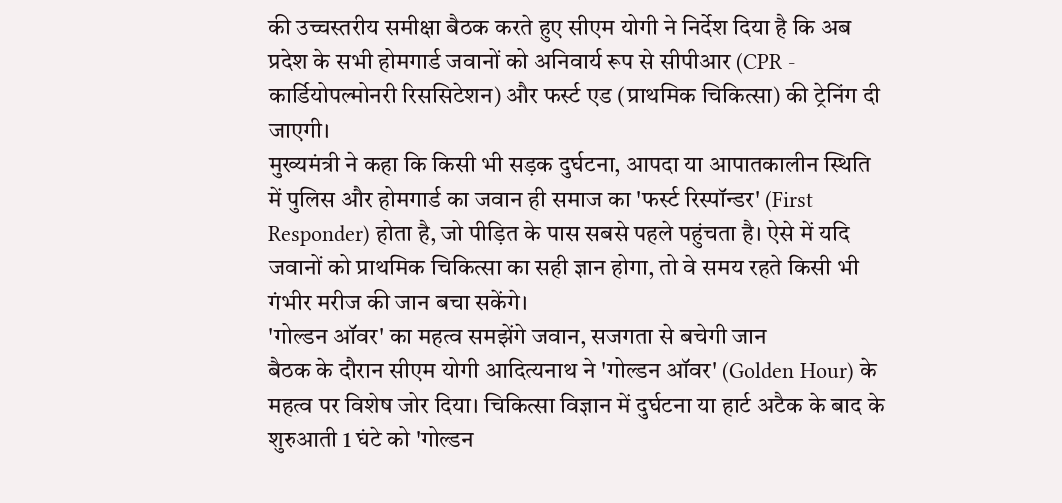की उच्चस्तरीय समीक्षा बैठक करते हुए सीएम योगी ने निर्देश दिया है कि अब प्रदेश के सभी होमगार्ड जवानों को अनिवार्य रूप से सीपीआर (CPR - कार्डियोपल्मोनरी रिससिटेशन) और फर्स्ट एड (प्राथमिक चिकित्सा) की ट्रेनिंग दी जाएगी।
मुख्यमंत्री ने कहा कि किसी भी सड़क दुर्घटना, आपदा या आपातकालीन स्थिति में पुलिस और होमगार्ड का जवान ही समाज का 'फर्स्ट रिस्पॉन्डर' (First Responder) होता है, जो पीड़ित के पास सबसे पहले पहुंचता है। ऐसे में यदि जवानों को प्राथमिक चिकित्सा का सही ज्ञान होगा, तो वे समय रहते किसी भी गंभीर मरीज की जान बचा सकेंगे।
'गोल्डन ऑवर' का महत्व समझेंगे जवान, सजगता से बचेगी जान
बैठक के दौरान सीएम योगी आदित्यनाथ ने 'गोल्डन ऑवर' (Golden Hour) के महत्व पर विशेष जोर दिया। चिकित्सा विज्ञान में दुर्घटना या हार्ट अटैक के बाद के शुरुआती 1 घंटे को 'गोल्डन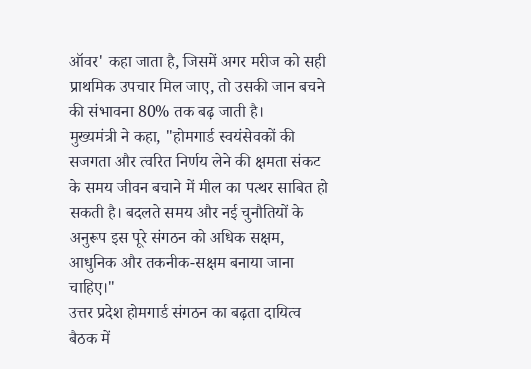ऑवर' कहा जाता है, जिसमें अगर मरीज को सही प्राथमिक उपचार मिल जाए, तो उसकी जान बचने की संभावना 80% तक बढ़ जाती है।
मुख्यमंत्री ने कहा, "होमगार्ड स्वयंसेवकों की सजगता और त्वरित निर्णय लेने की क्षमता संकट के समय जीवन बचाने में मील का पत्थर साबित हो सकती है। बदलते समय और नई चुनौतियों के अनुरूप इस पूरे संगठन को अधिक सक्षम, आधुनिक और तकनीक-सक्षम बनाया जाना चाहिए।"
उत्तर प्रदेश होमगार्ड संगठन का बढ़ता दायित्व
बैठक में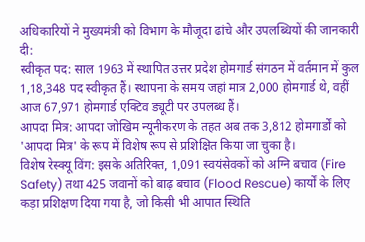अधिकारियों ने मुख्यमंत्री को विभाग के मौजूदा ढांचे और उपलब्धियों की जानकारी दी:
स्वीकृत पद: साल 1963 में स्थापित उत्तर प्रदेश होमगार्ड संगठन में वर्तमान में कुल 1,18,348 पद स्वीकृत हैं। स्थापना के समय जहां मात्र 2,000 होमगार्ड थे, वहीं आज 67,971 होमगार्ड एक्टिव ड्यूटी पर उपलब्ध हैं।
आपदा मित्र: आपदा जोखिम न्यूनीकरण के तहत अब तक 3,812 होमगार्डों को 'आपदा मित्र' के रूप में विशेष रूप से प्रशिक्षित किया जा चुका है।
विशेष रेस्क्यू विंग: इसके अतिरिक्त, 1,091 स्वयंसेवकों को अग्नि बचाव (Fire Safety) तथा 425 जवानों को बाढ़ बचाव (Flood Rescue) कार्यों के लिए कड़ा प्रशिक्षण दिया गया है, जो किसी भी आपात स्थिति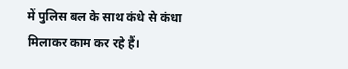में पुलिस बल के साथ कंधे से कंधा मिलाकर काम कर रहे हैं।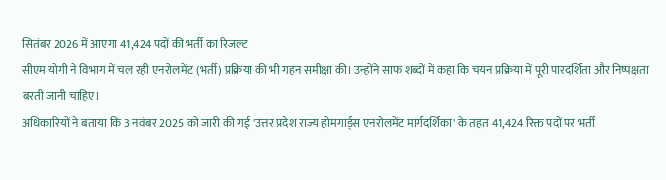सितंबर 2026 में आएगा 41,424 पदों की भर्ती का रिजल्ट
सीएम योगी ने विभाग में चल रही एनरोलमेंट (भर्ती) प्रक्रिया की भी गहन समीक्षा की। उन्होंने साफ शब्दों में कहा कि चयन प्रक्रिया में पूरी पारदर्शिता और निष्पक्षता बरती जानी चाहिए।
अधिकारियों ने बताया कि 3 नवंबर 2025 को जारी की गई 'उत्तर प्रदेश राज्य होमगार्ड्स एनरोलमेंट मार्गदर्शिका' के तहत 41,424 रिक्त पदों पर भर्ती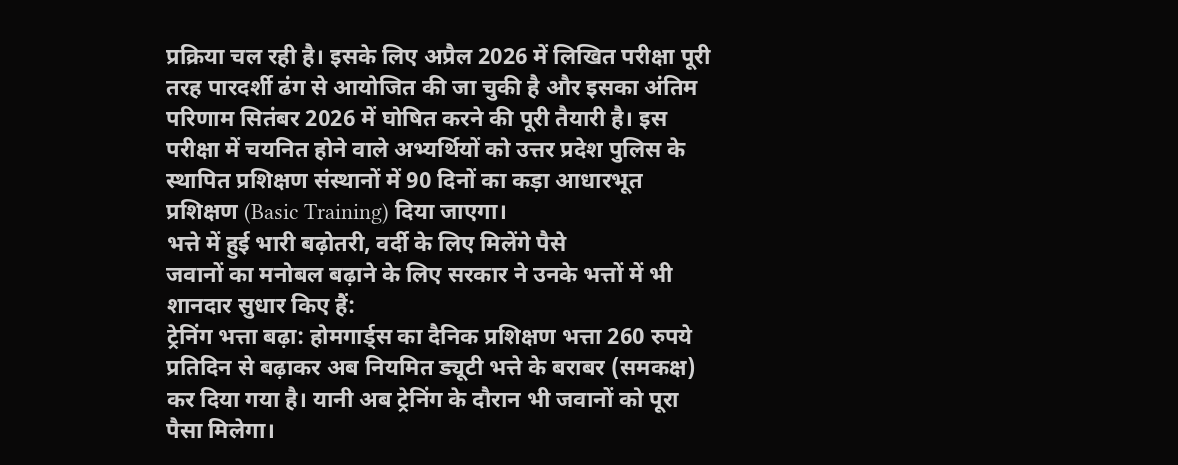प्रक्रिया चल रही है। इसके लिए अप्रैल 2026 में लिखित परीक्षा पूरी तरह पारदर्शी ढंग से आयोजित की जा चुकी है और इसका अंतिम परिणाम सितंबर 2026 में घोषित करने की पूरी तैयारी है। इस परीक्षा में चयनित होने वाले अभ्यर्थियों को उत्तर प्रदेश पुलिस के स्थापित प्रशिक्षण संस्थानों में 90 दिनों का कड़ा आधारभूत प्रशिक्षण (Basic Training) दिया जाएगा।
भत्ते में हुई भारी बढ़ोतरी, वर्दी के लिए मिलेंगे पैसे
जवानों का मनोबल बढ़ाने के लिए सरकार ने उनके भत्तों में भी शानदार सुधार किए हैं:
ट्रेनिंग भत्ता बढ़ा: होमगार्ड्स का दैनिक प्रशिक्षण भत्ता 260 रुपये प्रतिदिन से बढ़ाकर अब नियमित ड्यूटी भत्ते के बराबर (समकक्ष) कर दिया गया है। यानी अब ट्रेनिंग के दौरान भी जवानों को पूरा पैसा मिलेगा।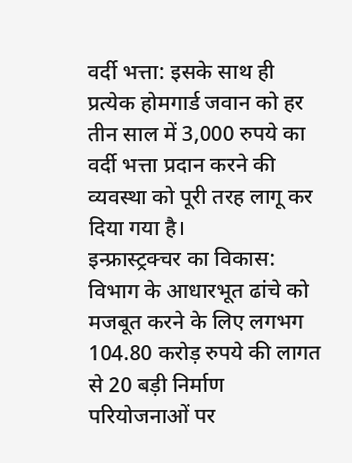वर्दी भत्ता: इसके साथ ही प्रत्येक होमगार्ड जवान को हर तीन साल में 3,000 रुपये का वर्दी भत्ता प्रदान करने की व्यवस्था को पूरी तरह लागू कर दिया गया है।
इन्फ्रास्ट्रक्चर का विकास: विभाग के आधारभूत ढांचे को मजबूत करने के लिए लगभग 104.80 करोड़ रुपये की लागत से 20 बड़ी निर्माण परियोजनाओं पर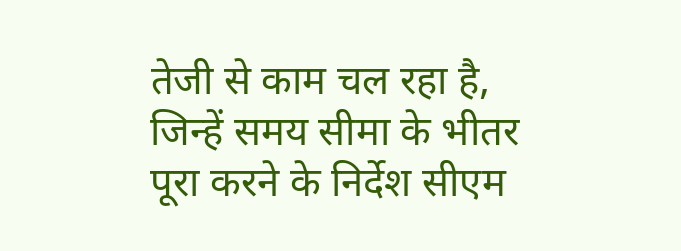तेजी से काम चल रहा है, जिन्हें समय सीमा के भीतर पूरा करने के निर्देश सीएम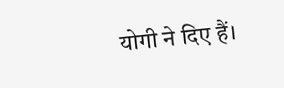योगी ने दिए हैं।